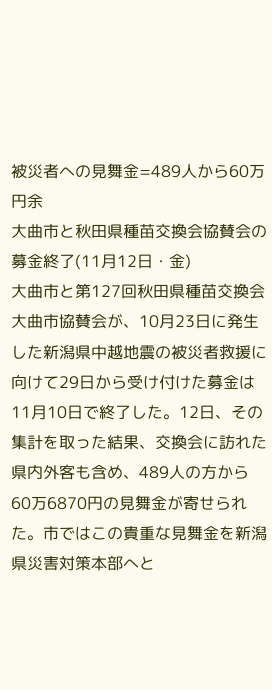被災者への見舞金=489人から60万円余
大曲市と秋田県種苗交換会協賛会の募金終了(11月12日・金)
大曲市と第127回秋田県種苗交換会大曲市協賛会が、10月23日に発生した新潟県中越地震の被災者救援に向けて29日から受け付けた募金は11月10日で終了した。12日、その集計を取った結果、交換会に訪れた県内外客も含め、489人の方から60万6870円の見舞金が寄せられた。市ではこの貴重な見舞金を新潟県災害対策本部へと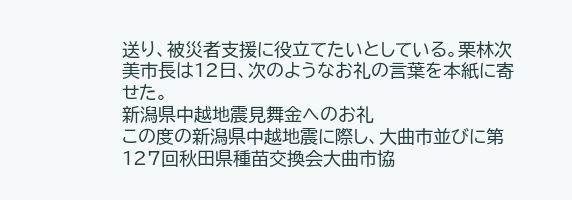送り、被災者支援に役立てたいとしている。栗林次美市長は12日、次のようなお礼の言葉を本紙に寄せた。
新潟県中越地震見舞金へのお礼
この度の新潟県中越地震に際し、大曲市並びに第127回秋田県種苗交換会大曲市協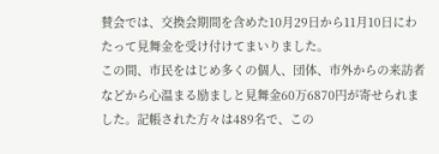賛会では、交換会期間を含めた10月29日から11月10日にわたって見舞金を受け付けてまいりました。
この間、市民をはじめ多くの個人、団体、市外からの来訪者などから心温まる励ましと見舞金60万6870円が寄せられました。記帳された方々は489名で、この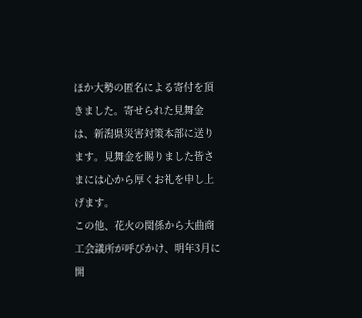ほか大勢の匿名による寄付を頂きました。寄せられた見舞金は、新潟県災害対策本部に送ります。見舞金を賜りました皆さまには心から厚くお礼を申し上げます。
この他、花火の関係から大曲商工会議所が呼びかけ、明年3月に開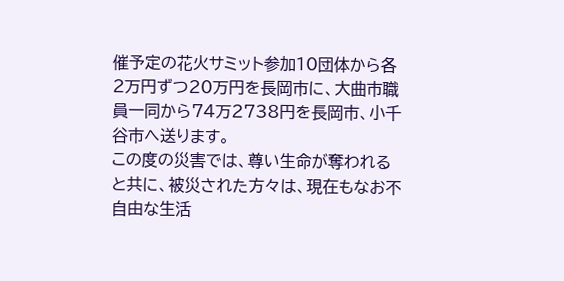催予定の花火サミット参加10団体から各2万円ずつ20万円を長岡市に、大曲市職員一同から74万2738円を長岡市、小千谷市へ送ります。
この度の災害では、尊い生命が奪われると共に、被災された方々は、現在もなお不自由な生活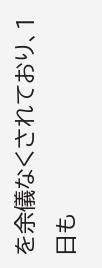を余儀なくされており、1日も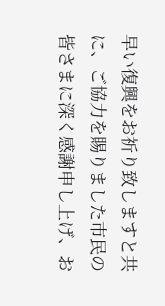早い復興をお祈り致しますと共に、ご協力を賜りました市民の皆さまに深く感謝申し上げ、お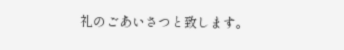礼のごあいさつと致します。